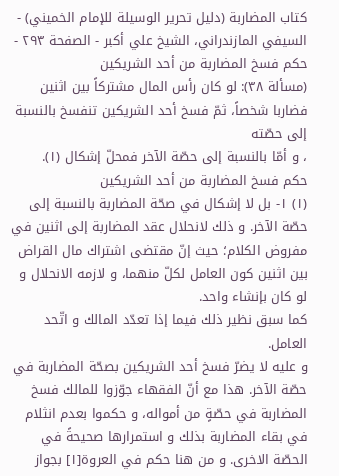كتاب المضاربة (دليل تحرير الوسيلة للإمام الخميني) - السيفي المازندراني، الشيخ علي أكبر - الصفحة ٢٩٣ - حكم فسخ المضاربة من أحد الشريكين
(مسألة ٣٨): لو كان رأس المال مشتركاً بين اثنين فضاربا شخصاً، ثمّ فسخ أحد الشريكين تنفسخ بالنسبة إلى حصّته
، و أمّا بالنسبة إلى حصّة الآخر فمحلّ إشكال (١).
حكم فسخ المضاربة من أحد الشريكين
(١) ١- بل لا إشكال في صحّة المضاربة بالنسبة إلى حصّة الآخر. و ذلك لانحلال عقد المضاربة إلى اثنين في مفروض الكلام؛ حيث إنّ مقتضى اشتراك مال القراض بين اثنين كون العامل لكلّ منهما، و لازمه الانحلال و لو كان بإنشاء واحد.
كما سبق نظير ذلك فيما إذا تعدّد المالك و اتّحد العامل.
و عليه لا يضرّ فسخ أحد الشريكين بصحّة المضاربة في حصّة الآخر. هذا مع أنّ الفقهاء جوّزوا للمالك فسخ المضاربة في حصّةٍ من أمواله، و حكموا بعدم انثلام في بقاء المضاربة بذلك و استمرارها صحيحةً في الحصّة الاخرى. و من هنا حكم في العروة[١] بجواز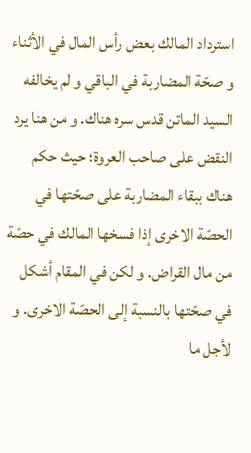استرداد المالك بعض رأس المال في الأثناء و صحّة المضاربة في الباقي و لم يخالفه السيد الماتن قدس سره هناك. و من هنا يرد النقض على صاحب العروة؛ حيث حكم هناك ببقاء المضاربة على صحّتها في الحصّة الاخرى إذا فسخها المالك في حصّة من مال القراض. و لكن في المقام أشكل في صحّتها بالنسبة إلى الحصّة الاخرى. و لأجل ما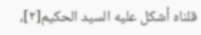قلناه أشكل عليه السيد الحكيم[٢]،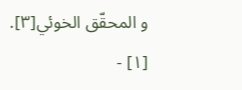و المحقّق الخوئي[٣].
[١] -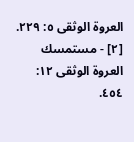العروة الوثقى ٥: ٢٢٩.
[٢] - مستمسك العروة الوثقى ١٢: ٤٥٤.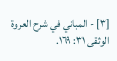[٣] - المباني في شرح العروة الوثقى ٣١: ١٦٩.